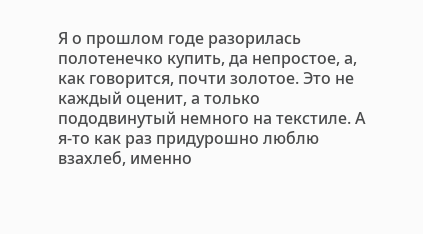Я о прошлом годе разорилась полотенечко купить, да непростое, а, как говорится, почти золотое. Это не каждый оценит, а только пододвинутый немного на текстиле. А я-то как раз придурошно люблю взахлеб, именно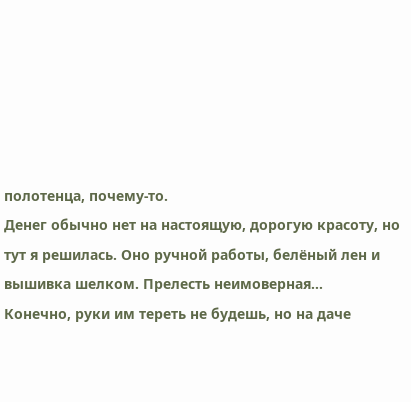полотенца, почему-то.
Денег обычно нет на настоящую, дорогую красоту, но тут я решилась. Оно ручной работы, белёный лен и вышивка шелком. Прелесть неимоверная…
Конечно, руки им тереть не будешь, но на даче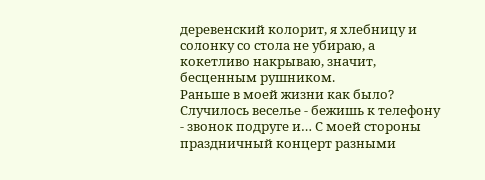деревенский колорит, я хлебницу и солонку со стола не убираю, а кокетливо накрываю, значит, бесценным рушником.
Раньше в моей жизни как было? Случилось веселье - бежишь к телефону - звонок подруге и… С моей стороны праздничный концерт разными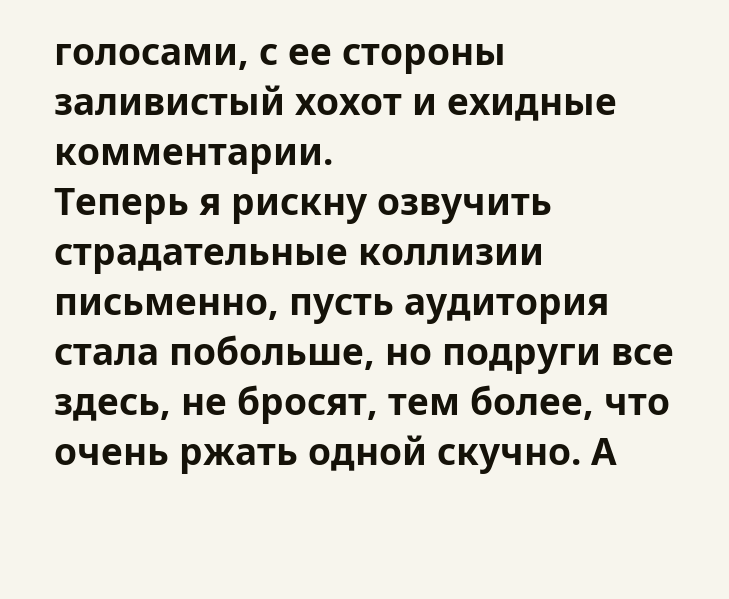голосами, с ее стороны заливистый хохот и ехидные комментарии.
Теперь я рискну озвучить страдательные коллизии письменно, пусть аудитория стала побольше, но подруги все здесь, не бросят, тем более, что очень ржать одной скучно. А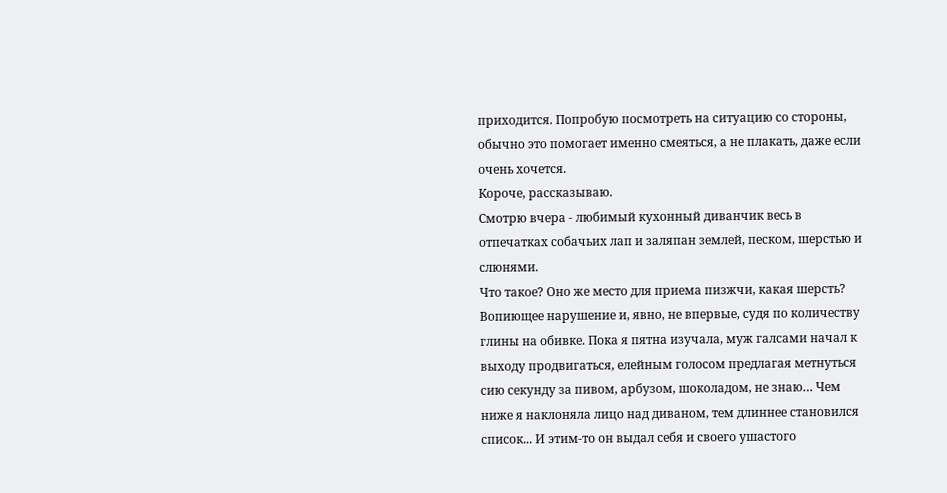приходится. Попробую посмотреть на ситуацию со стороны, обычно это помогает именно смеяться, а не плакать, даже если очень хочется.
Короче, рассказываю.
Смотрю вчера - любимый кухонный диванчик весь в отпечатках собачьих лап и заляпан землей, песком, шерстью и слюнями.
Что такое? Оно же место для приема пизжчи, какая шерсть? Вопиющее нарушение и, явно, не впервые, судя по количеству глины на обивке. Пока я пятна изучала, муж галсами начал к выходу продвигаться, елейным голосом предлагая метнуться сию секунду за пивом, арбузом, шоколадом, не знаю… Чем ниже я наклоняла лицо над диваном, тем длиннее становился список... И этим-то он выдал себя и своего ушастого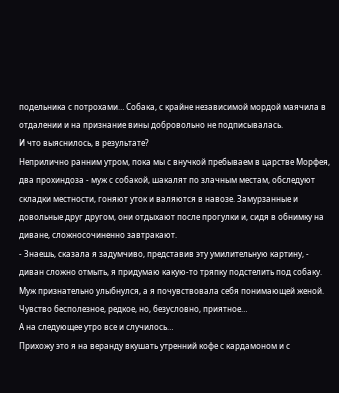подельника с потрохами… Собака, с крайне независимой мордой маячила в отдалении и на признание вины добровольно не подписывалась.
И что выяснилось, в результате?
Неприлично ранним утром, пока мы с внучкой пребываем в царстве Морфея, два прохиндоза - муж с собакой, шакалят по злачным местам, обследуют складки местности, гоняют уток и валяются в навозе. Замурзанные и довольные друг другом, они отдыхают после прогулки и, сидя в обнимку на диване, сложносочиненно завтракают.
- Знаешь, сказала я задумчиво, представив эту умилительную картину, - диван сложно отмыть, я придумаю какую-то тряпку подстелить под собаку.
Муж признательно улыбнулся, а я почувствовала себя понимающей женой. Чувство бесполезное, редкое, но, безусловно, приятное…
А на следующее утро все и случилось…
Прихожу это я на веранду вкушать утренний кофе с кардамоном и с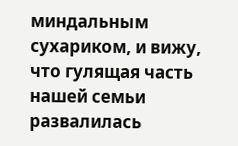миндальным сухариком, и вижу, что гулящая часть нашей семьи развалилась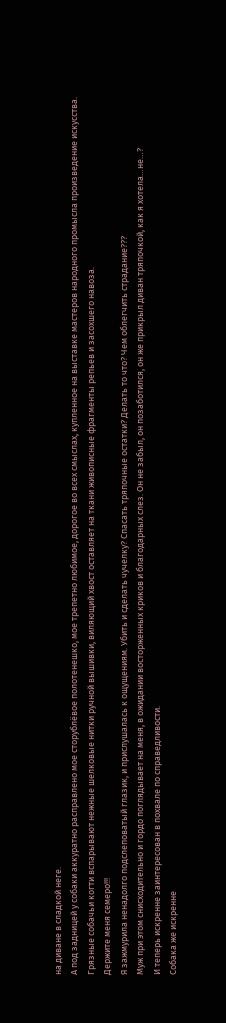на диване в сладкой неге.
А под задницей у собаки аккуратно расправлено мое сторублёвое полотенешко, мое трепетно любимое, дорогое во всех смыслах, купленное на выставке мастеров народного промысла произведение искусства.
Грязные собачьи когти вспарывают нежные шелковые нитки ручной вышивки, виляющий хвост оставляет на ткани живописные фрагменты репьев и засохшего навоза.
Держите меня семеро!!!
Я зажмурила ненадолго подслеповатый глазик, и прислушалась к ощущениям. Убить и сделать чучелку? Спасать тряпочные остатки? Делать то что? Чем облегчить страдание???
Муж при этом снисходительно и гордо поглядывает на меня, в ожидании восторженных криков и благодарных слез. Он не забыл, он позаботился, он же прикрыл диван тряпочкой, как я хотела…не…?
И теперь искренне заинтересован в похвале по справедливости.
Собака же искренне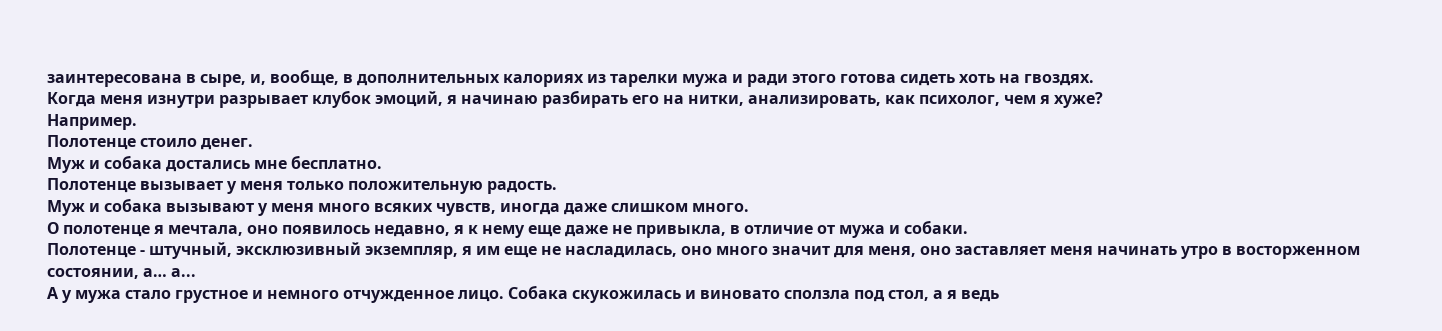заинтересована в сыре, и, вообще, в дополнительных калориях из тарелки мужа и ради этого готова сидеть хоть на гвоздях.
Когда меня изнутри разрывает клубок эмоций, я начинаю разбирать его на нитки, анализировать, как психолог, чем я хуже?
Например.
Полотенце стоило денег.
Муж и собака достались мне бесплатно.
Полотенце вызывает у меня только положительную радость.
Муж и собака вызывают у меня много всяких чувств, иногда даже слишком много.
О полотенце я мечтала, оно появилось недавно, я к нему еще даже не привыкла, в отличие от мужа и собаки.
Полотенце - штучный, эксклюзивный экземпляр, я им еще не насладилась, оно много значит для меня, оно заставляет меня начинать утро в восторженном состоянии, а… а...
А у мужа стало грустное и немного отчужденное лицо. Собака скукожилась и виновато сползла под стол, а я ведь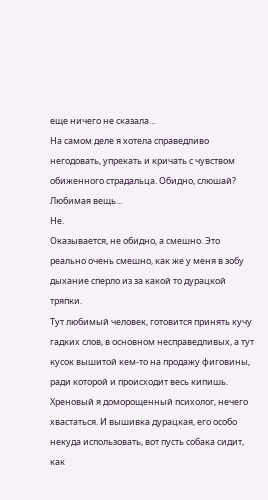еще ничего не сказала…
На самом деле я хотела справедливо негодовать, упрекать и кричать с чувством обиженного страдальца. Обидно, слюшай? Любимая вещь...
Не.
Оказывается, не обидно, а смешно. Это реально очень смешно, как же у меня в зобу дыхание сперло из за какой то дурацкой тряпки.
Тут любимый человек, готовится принять кучу гадких слов, в основном несправедливых, а тут кусок вышитой кем-то на продажу фиговины, ради которой и происходит весь кипишь.
Хреновый я доморощенный психолог, нечего хвастаться. И вышивка дурацкая, его особо некуда использовать, вот пусть собака сидит, как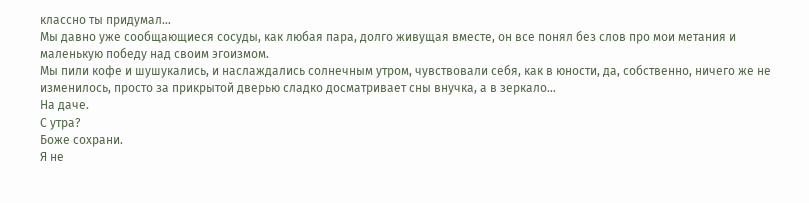классно ты придумал…
Мы давно уже сообщающиеся сосуды, как любая пара, долго живущая вместе, он все понял без слов про мои метания и маленькую победу над своим эгоизмом.
Мы пили кофе и шушукались, и наслаждались солнечным утром, чувствовали себя, как в юности, да, собственно, ничего же не изменилось, просто за прикрытой дверью сладко досматривает сны внучка, а в зеркало…
На даче.
С утра?
Боже сохрани.
Я не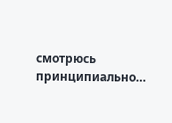смотрюсь принципиально…